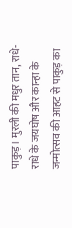पाकुड़। मुरली की मधुर तान, राधे-राधे के जयघोष और कान्हा के जन्मोत्सव की आहट से पाकुड़ का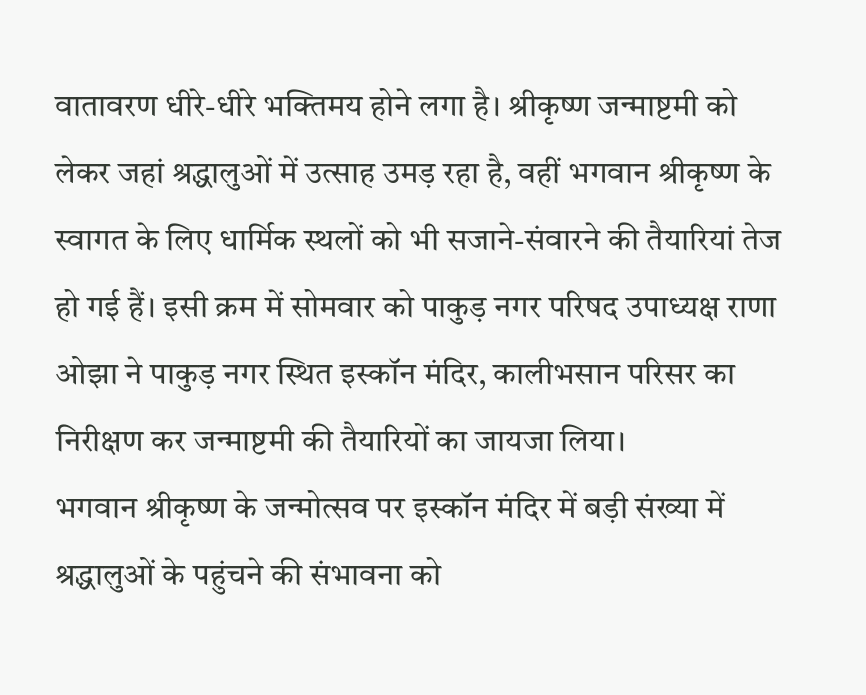वातावरण धीरे-धीरे भक्तिमय होने लगा है। श्रीकृष्ण जन्माष्टमी को लेकर जहां श्रद्धालुओं में उत्साह उमड़ रहा है, वहीं भगवान श्रीकृष्ण के स्वागत के लिए धार्मिक स्थलों को भी सजाने-संवारने की तैयारियां तेज हो गई हैं। इसी क्रम में सोमवार को पाकुड़ नगर परिषद उपाध्यक्ष राणा ओझा ने पाकुड़ नगर स्थित इस्कॉन मंदिर, कालीभसान परिसर का निरीक्षण कर जन्माष्टमी की तैयारियों का जायजा लिया।
भगवान श्रीकृष्ण के जन्मोत्सव पर इस्कॉन मंदिर में बड़ी संख्या में श्रद्धालुओं के पहुंचने की संभावना को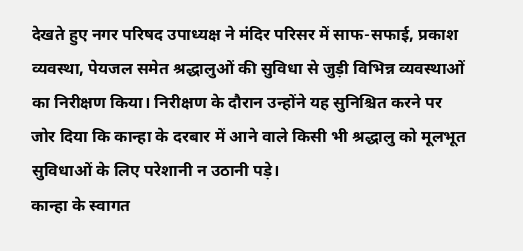देखते हुए नगर परिषद उपाध्यक्ष ने मंदिर परिसर में साफ-सफाई, प्रकाश व्यवस्था, पेयजल समेत श्रद्धालुओं की सुविधा से जुड़ी विभिन्न व्यवस्थाओं का निरीक्षण किया। निरीक्षण के दौरान उन्होंने यह सुनिश्चित करने पर जोर दिया कि कान्हा के दरबार में आने वाले किसी भी श्रद्धालु को मूलभूत सुविधाओं के लिए परेशानी न उठानी पड़े।
कान्हा के स्वागत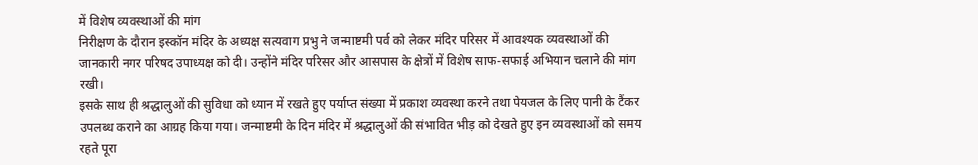में विशेष व्यवस्थाओं की मांग
निरीक्षण के दौरान इस्कॉन मंदिर के अध्यक्ष सत्यवाग प्रभु ने जन्माष्टमी पर्व को लेकर मंदिर परिसर में आवश्यक व्यवस्थाओं की जानकारी नगर परिषद उपाध्यक्ष को दी। उन्होंने मंदिर परिसर और आसपास के क्षेत्रों में विशेष साफ-सफाई अभियान चलाने की मांग रखी।
इसके साथ ही श्रद्धालुओं की सुविधा को ध्यान में रखते हुए पर्याप्त संख्या में प्रकाश व्यवस्था करने तथा पेयजल के लिए पानी के टैंकर उपलब्ध कराने का आग्रह किया गया। जन्माष्टमी के दिन मंदिर में श्रद्धालुओं की संभावित भीड़ को देखते हुए इन व्यवस्थाओं को समय रहते पूरा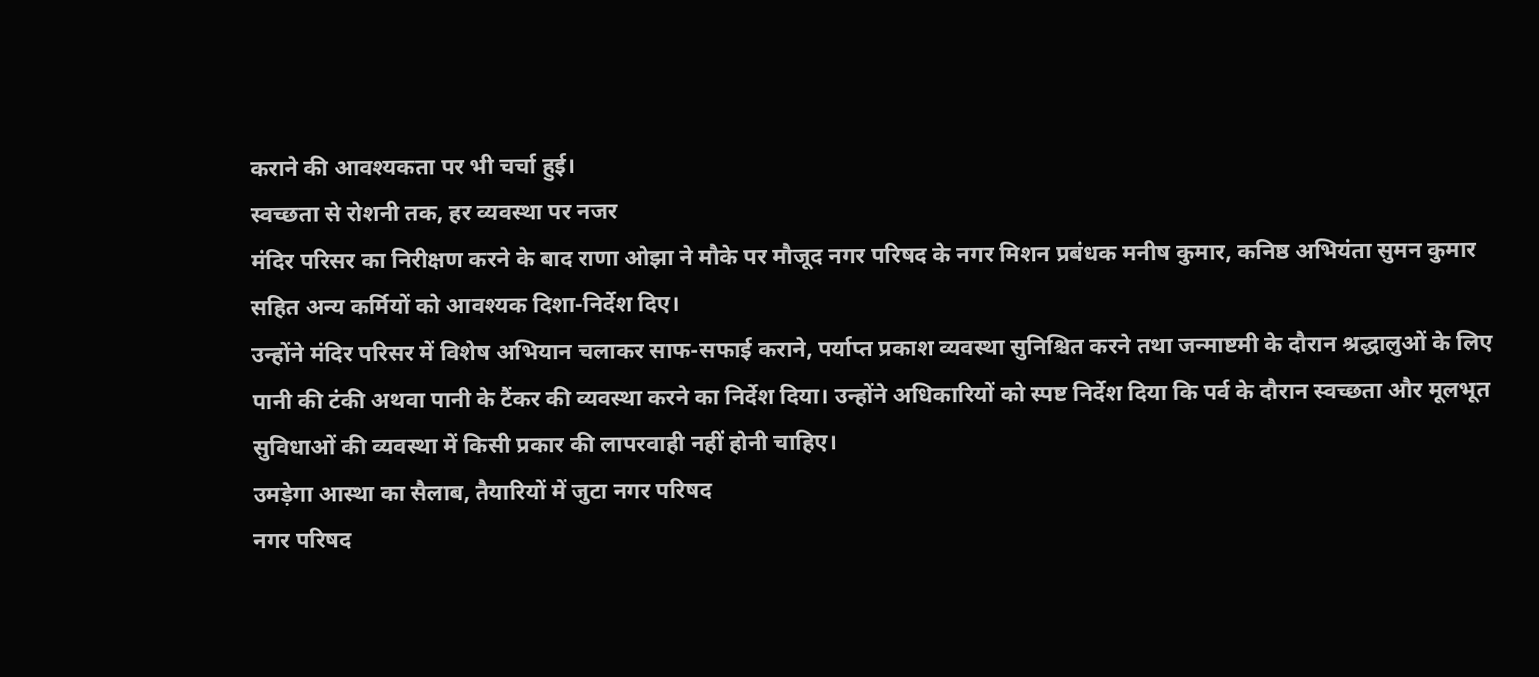कराने की आवश्यकता पर भी चर्चा हुई।
स्वच्छता से रोशनी तक, हर व्यवस्था पर नजर
मंदिर परिसर का निरीक्षण करने के बाद राणा ओझा ने मौके पर मौजूद नगर परिषद के नगर मिशन प्रबंधक मनीष कुमार, कनिष्ठ अभियंता सुमन कुमार सहित अन्य कर्मियों को आवश्यक दिशा-निर्देश दिए।
उन्होंने मंदिर परिसर में विशेष अभियान चलाकर साफ-सफाई कराने, पर्याप्त प्रकाश व्यवस्था सुनिश्चित करने तथा जन्माष्टमी के दौरान श्रद्धालुओं के लिए पानी की टंकी अथवा पानी के टैंकर की व्यवस्था करने का निर्देश दिया। उन्होंने अधिकारियों को स्पष्ट निर्देश दिया कि पर्व के दौरान स्वच्छता और मूलभूत सुविधाओं की व्यवस्था में किसी प्रकार की लापरवाही नहीं होनी चाहिए।
उमड़ेगा आस्था का सैलाब, तैयारियों में जुटा नगर परिषद
नगर परिषद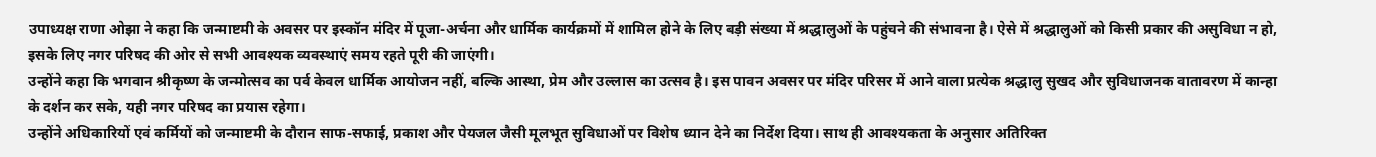उपाध्यक्ष राणा ओझा ने कहा कि जन्माष्टमी के अवसर पर इस्कॉन मंदिर में पूजा-अर्चना और धार्मिक कार्यक्रमों में शामिल होने के लिए बड़ी संख्या में श्रद्धालुओं के पहुंचने की संभावना है। ऐसे में श्रद्धालुओं को किसी प्रकार की असुविधा न हो, इसके लिए नगर परिषद की ओर से सभी आवश्यक व्यवस्थाएं समय रहते पूरी की जाएंगी।
उन्होंने कहा कि भगवान श्रीकृष्ण के जन्मोत्सव का पर्व केवल धार्मिक आयोजन नहीं, बल्कि आस्था, प्रेम और उल्लास का उत्सव है। इस पावन अवसर पर मंदिर परिसर में आने वाला प्रत्येक श्रद्धालु सुखद और सुविधाजनक वातावरण में कान्हा के दर्शन कर सके, यही नगर परिषद का प्रयास रहेगा।
उन्होंने अधिकारियों एवं कर्मियों को जन्माष्टमी के दौरान साफ-सफाई, प्रकाश और पेयजल जैसी मूलभूत सुविधाओं पर विशेष ध्यान देने का निर्देश दिया। साथ ही आवश्यकता के अनुसार अतिरिक्त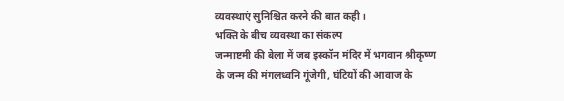व्यवस्थाएं सुनिश्चित करने की बात कही।
भक्ति के बीच व्यवस्था का संकल्प
जन्माष्टमी की बेला में जब इस्कॉन मंदिर में भगवान श्रीकृष्ण के जन्म की मंगलध्वनि गूंजेगी, घंटियों की आवाज के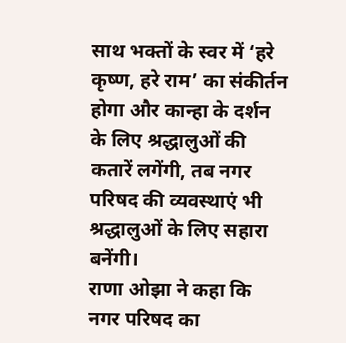साथ भक्तों के स्वर में ‘हरे कृष्ण, हरे राम’ का संकीर्तन होगा और कान्हा के दर्शन के लिए श्रद्धालुओं की कतारें लगेंगी, तब नगर परिषद की व्यवस्थाएं भी श्रद्धालुओं के लिए सहारा बनेंगी।
राणा ओझा ने कहा कि नगर परिषद का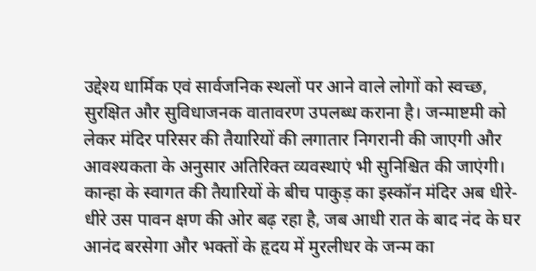उद्देश्य धार्मिक एवं सार्वजनिक स्थलों पर आने वाले लोगों को स्वच्छ, सुरक्षित और सुविधाजनक वातावरण उपलब्ध कराना है। जन्माष्टमी को लेकर मंदिर परिसर की तैयारियों की लगातार निगरानी की जाएगी और आवश्यकता के अनुसार अतिरिक्त व्यवस्थाएं भी सुनिश्चित की जाएंगी।
कान्हा के स्वागत की तैयारियों के बीच पाकुड़ का इस्कॉन मंदिर अब धीरे-धीरे उस पावन क्षण की ओर बढ़ रहा है, जब आधी रात के बाद नंद के घर आनंद बरसेगा और भक्तों के हृदय में मुरलीधर के जन्म का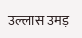उल्लास उमड़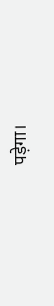पड़ेगा।